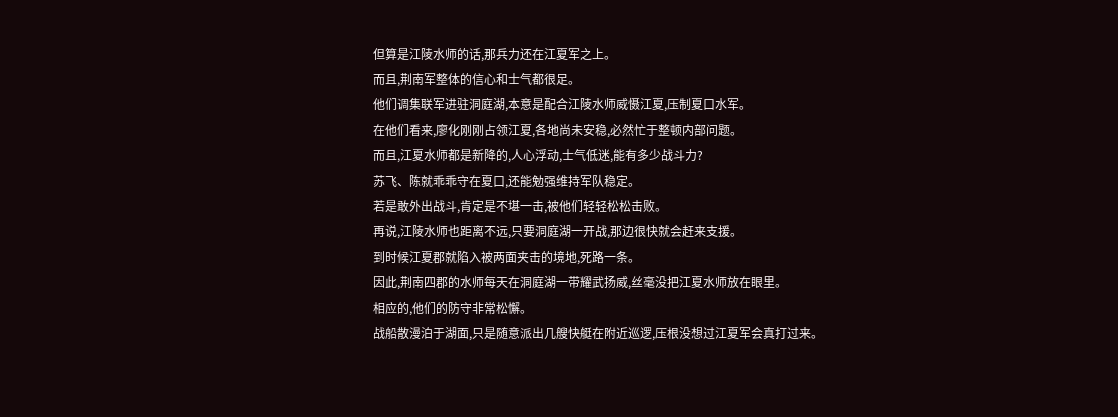但算是江陵水师的话,那兵力还在江夏军之上。
而且,荆南军整体的信心和士气都很足。
他们调集联军进驻洞庭湖,本意是配合江陵水师威慑江夏,压制夏口水军。
在他们看来,廖化刚刚占领江夏,各地尚未安稳,必然忙于整顿内部问题。
而且,江夏水师都是新降的,人心浮动,士气低迷,能有多少战斗力?
苏飞、陈就乖乖守在夏口,还能勉强维持军队稳定。
若是敢外出战斗,肯定是不堪一击,被他们轻轻松松击败。
再说,江陵水师也距离不远,只要洞庭湖一开战,那边很快就会赶来支援。
到时候江夏郡就陷入被两面夹击的境地,死路一条。
因此,荆南四郡的水师每天在洞庭湖一带耀武扬威,丝毫没把江夏水师放在眼里。
相应的,他们的防守非常松懈。
战船散漫泊于湖面,只是随意派出几艘快艇在附近巡逻,压根没想过江夏军会真打过来。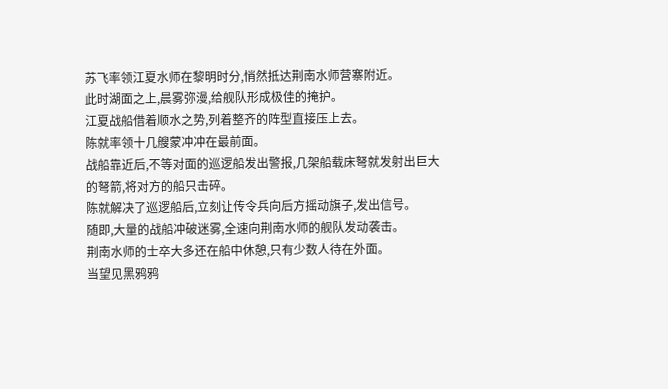苏飞率领江夏水师在黎明时分,悄然抵达荆南水师营寨附近。
此时湖面之上,晨雾弥漫,给舰队形成极佳的掩护。
江夏战船借着顺水之势,列着整齐的阵型直接压上去。
陈就率领十几艘蒙冲冲在最前面。
战船靠近后,不等对面的巡逻船发出警报,几架船载床弩就发射出巨大的弩箭,将对方的船只击碎。
陈就解决了巡逻船后,立刻让传令兵向后方摇动旗子,发出信号。
随即,大量的战船冲破迷雾,全速向荆南水师的舰队发动袭击。
荆南水师的士卒大多还在船中休憩,只有少数人待在外面。
当望见黑鸦鸦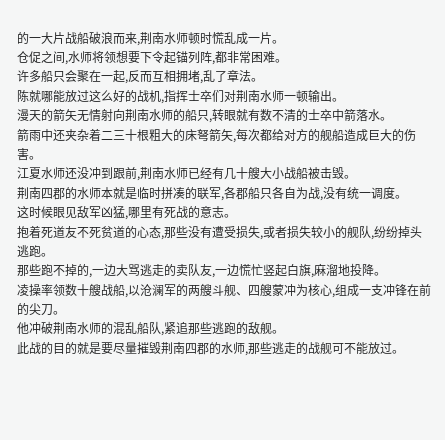的一大片战船破浪而来,荆南水师顿时慌乱成一片。
仓促之间,水师将领想要下令起锚列阵,都非常困难。
许多船只会聚在一起,反而互相拥堵,乱了章法。
陈就哪能放过这么好的战机,指挥士卒们对荆南水师一顿输出。
漫天的箭矢无情射向荆南水师的船只,转眼就有数不清的士卒中箭落水。
箭雨中还夹杂着二三十根粗大的床弩箭矢,每次都给对方的舰船造成巨大的伤害。
江夏水师还没冲到跟前,荆南水师已经有几十艘大小战船被击毁。
荆南四郡的水师本就是临时拼凑的联军,各郡船只各自为战,没有统一调度。
这时候眼见敌军凶猛,哪里有死战的意志。
抱着死道友不死贫道的心态,那些没有遭受损失,或者损失较小的舰队,纷纷掉头逃跑。
那些跑不掉的,一边大骂逃走的卖队友,一边慌忙竖起白旗,麻溜地投降。
凌操率领数十艘战船,以沧澜军的两艘斗舰、四艘蒙冲为核心,组成一支冲锋在前的尖刀。
他冲破荆南水师的混乱船队,紧追那些逃跑的敌舰。
此战的目的就是要尽量摧毁荆南四郡的水师,那些逃走的战舰可不能放过。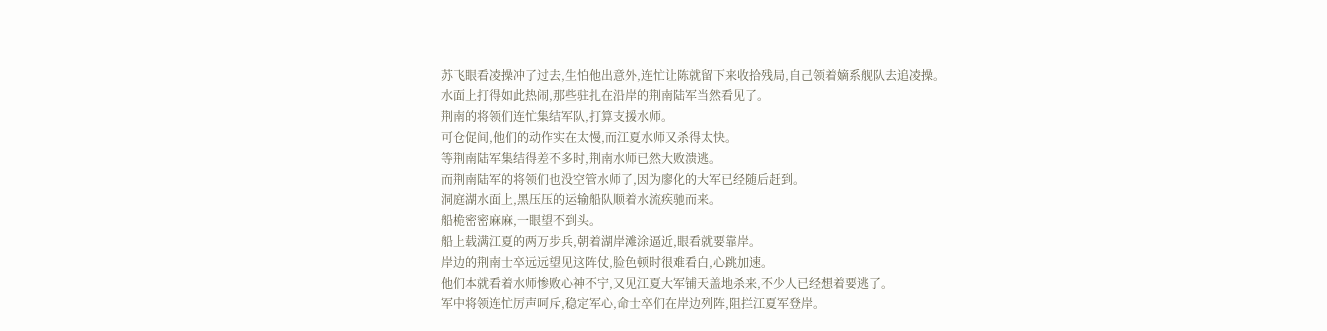苏飞眼看凌操冲了过去,生怕他出意外,连忙让陈就留下来收拾残局,自己领着嫡系舰队去追凌操。
水面上打得如此热闹,那些驻扎在沿岸的荆南陆军当然看见了。
荆南的将领们连忙集结军队,打算支援水师。
可仓促间,他们的动作实在太慢,而江夏水师又杀得太快。
等荆南陆军集结得差不多时,荆南水师已然大败溃逃。
而荆南陆军的将领们也没空管水师了,因为廖化的大军已经随后赶到。
洞庭湖水面上,黑压压的运输船队顺着水流疾驰而来。
船桅密密麻麻,一眼望不到头。
船上载满江夏的两万步兵,朝着湖岸滩涂逼近,眼看就要靠岸。
岸边的荆南士卒远远望见这阵仗,脸色顿时很难看白,心跳加速。
他们本就看着水师惨败心神不宁,又见江夏大军铺天盖地杀来,不少人已经想着要逃了。
军中将领连忙厉声呵斥,稳定军心,命士卒们在岸边列阵,阻拦江夏军登岸。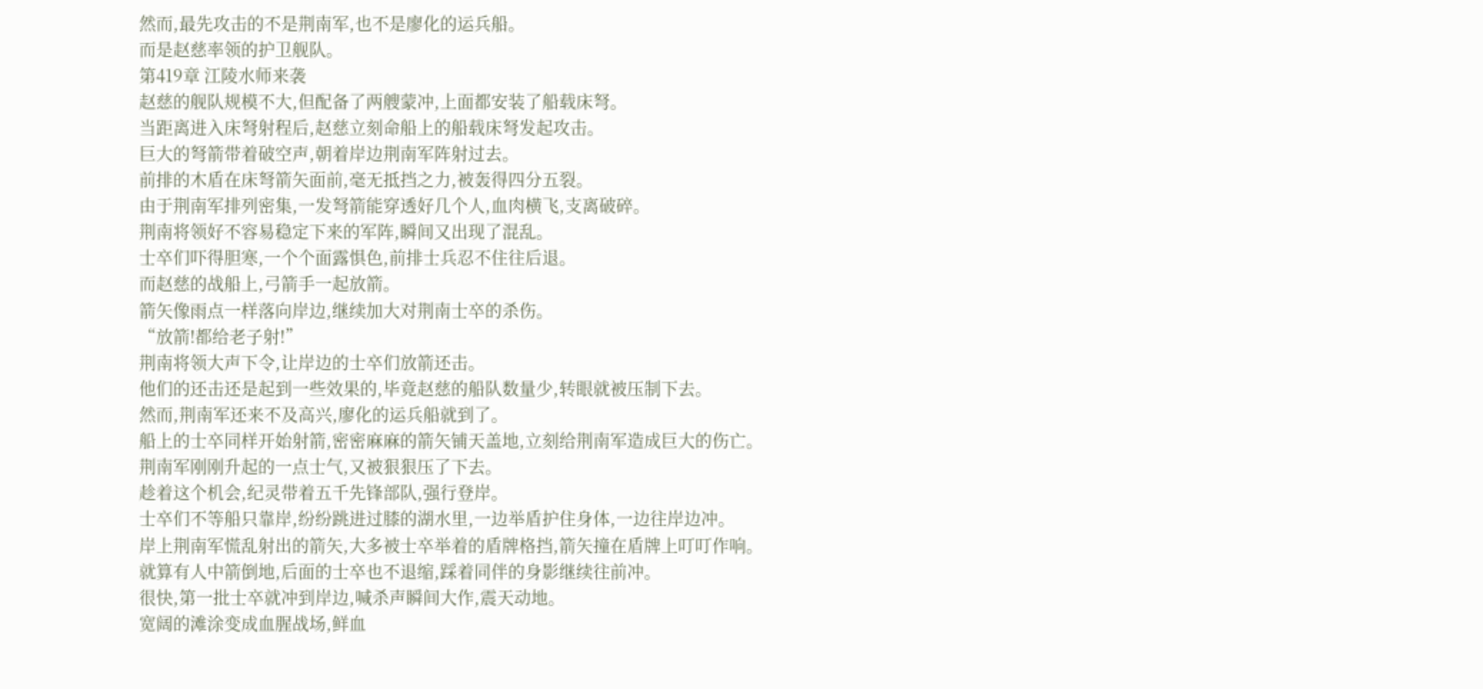然而,最先攻击的不是荆南军,也不是廖化的运兵船。
而是赵慈率领的护卫舰队。
第419章 江陵水师来袭
赵慈的舰队规模不大,但配备了两艘蒙冲,上面都安装了船载床弩。
当距离进入床弩射程后,赵慈立刻命船上的船载床弩发起攻击。
巨大的弩箭带着破空声,朝着岸边荆南军阵射过去。
前排的木盾在床弩箭矢面前,毫无抵挡之力,被轰得四分五裂。
由于荆南军排列密集,一发弩箭能穿透好几个人,血肉横飞,支离破碎。
荆南将领好不容易稳定下来的军阵,瞬间又出现了混乱。
士卒们吓得胆寒,一个个面露惧色,前排士兵忍不住往后退。
而赵慈的战船上,弓箭手一起放箭。
箭矢像雨点一样落向岸边,继续加大对荆南士卒的杀伤。
“放箭!都给老子射!”
荆南将领大声下令,让岸边的士卒们放箭还击。
他们的还击还是起到一些效果的,毕竟赵慈的船队数量少,转眼就被压制下去。
然而,荆南军还来不及高兴,廖化的运兵船就到了。
船上的士卒同样开始射箭,密密麻麻的箭矢铺天盖地,立刻给荆南军造成巨大的伤亡。
荆南军刚刚升起的一点士气,又被狠狠压了下去。
趁着这个机会,纪灵带着五千先锋部队,强行登岸。
士卒们不等船只靠岸,纷纷跳进过膝的湖水里,一边举盾护住身体,一边往岸边冲。
岸上荆南军慌乱射出的箭矢,大多被士卒举着的盾牌格挡,箭矢撞在盾牌上叮叮作响。
就算有人中箭倒地,后面的士卒也不退缩,踩着同伴的身影继续往前冲。
很快,第一批士卒就冲到岸边,喊杀声瞬间大作,震天动地。
宽阔的滩涂变成血腥战场,鲜血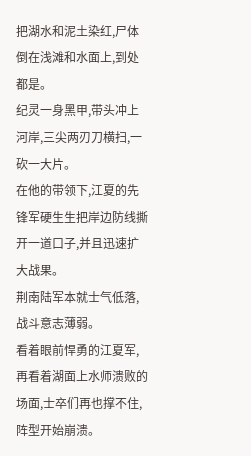把湖水和泥土染红,尸体倒在浅滩和水面上,到处都是。
纪灵一身黑甲,带头冲上河岸,三尖两刃刀横扫,一砍一大片。
在他的带领下,江夏的先锋军硬生生把岸边防线撕开一道口子,并且迅速扩大战果。
荆南陆军本就士气低落,战斗意志薄弱。
看着眼前悍勇的江夏军,再看着湖面上水师溃败的场面,士卒们再也撑不住,阵型开始崩溃。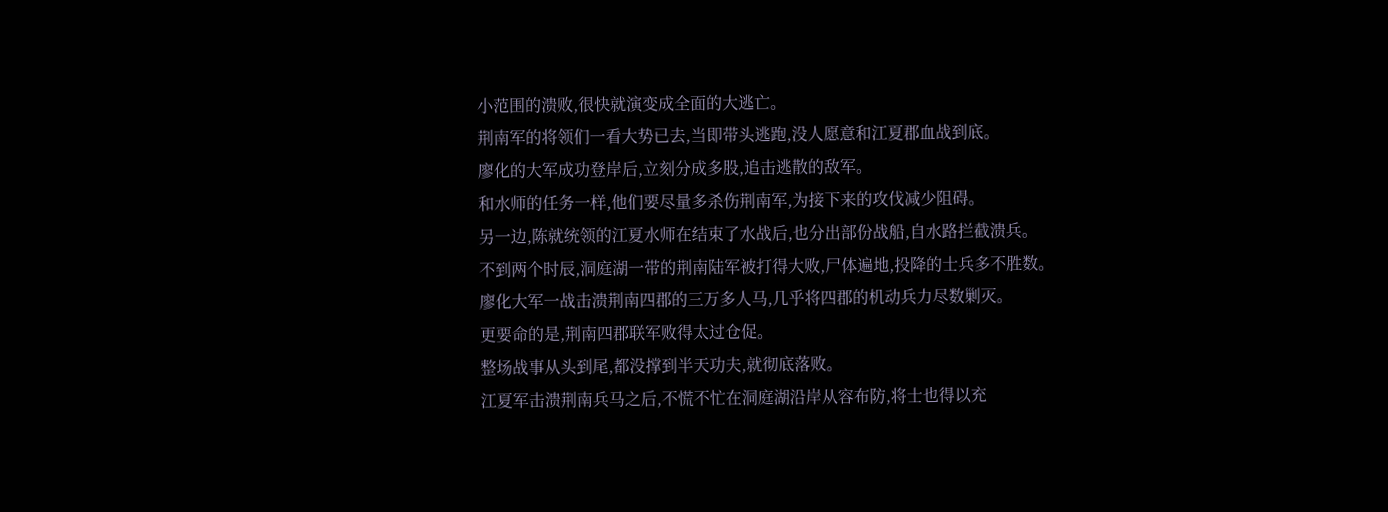小范围的溃败,很快就演变成全面的大逃亡。
荆南军的将领们一看大势已去,当即带头逃跑,没人愿意和江夏郡血战到底。
廖化的大军成功登岸后,立刻分成多股,追击逃散的敌军。
和水师的任务一样,他们要尽量多杀伤荆南军,为接下来的攻伐减少阻碍。
另一边,陈就统领的江夏水师在结束了水战后,也分出部份战船,自水路拦截溃兵。
不到两个时辰,洞庭湖一带的荆南陆军被打得大败,尸体遍地,投降的士兵多不胜数。
廖化大军一战击溃荆南四郡的三万多人马,几乎将四郡的机动兵力尽数剿灭。
更要命的是,荆南四郡联军败得太过仓促。
整场战事从头到尾,都没撑到半天功夫,就彻底落败。
江夏军击溃荆南兵马之后,不慌不忙在洞庭湖沿岸从容布防,将士也得以充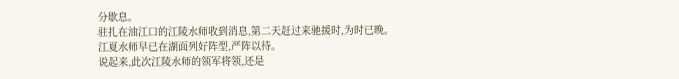分歇息。
驻扎在油江口的江陵水师收到消息,第二天赶过来驰援时,为时已晚。
江夏水师早已在湖面列好阵型,严阵以待。
说起来,此次江陵水师的领军将领,还是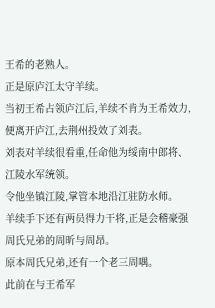王希的老熟人。
正是原庐江太守羊续。
当初王希占领庐江后,羊续不肯为王希效力,便离开庐江,去荆州投效了刘表。
刘表对羊续很看重,任命他为绥南中郎将、江陵水军统领。
令他坐镇江陵,掌管本地沿江驻防水师。
羊续手下还有两员得力干将,正是会稽豪强周氏兄弟的周昕与周昂。
原本周氏兄弟,还有一个老三周喁。
此前在与王希军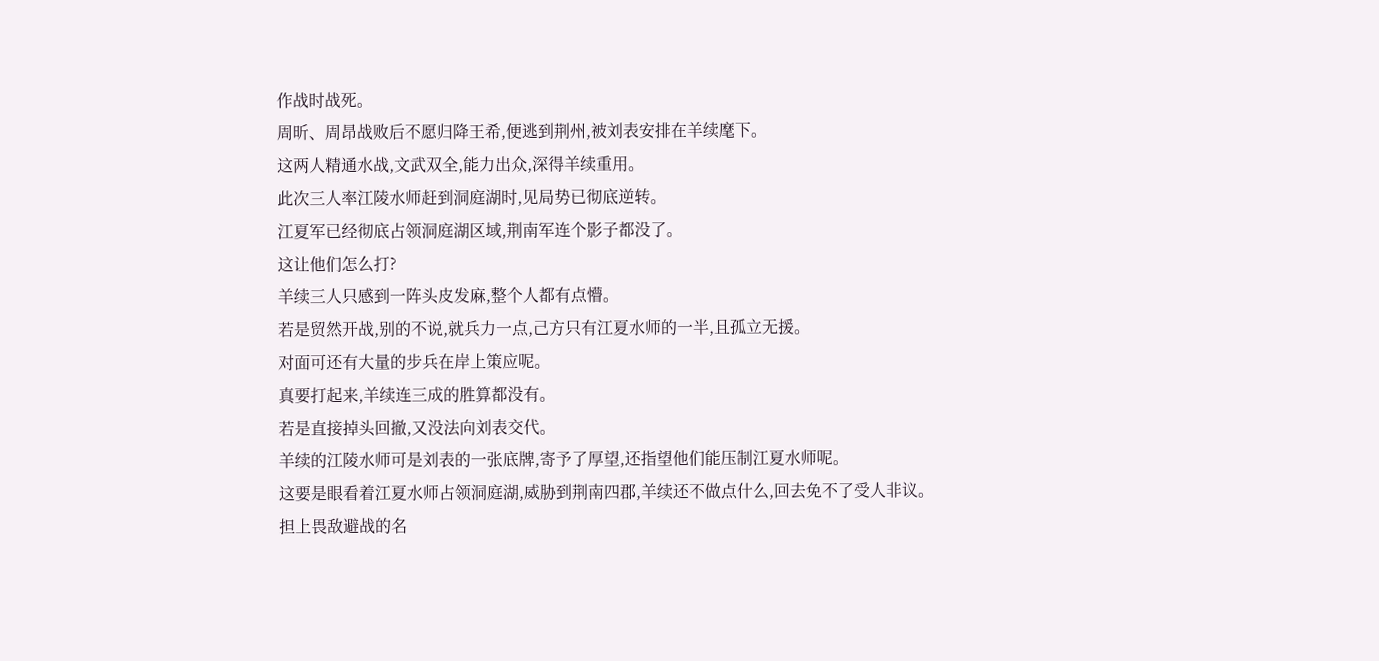作战时战死。
周昕、周昂战败后不愿归降王希,便逃到荆州,被刘表安排在羊续麾下。
这两人精通水战,文武双全,能力出众,深得羊续重用。
此次三人率江陵水师赶到洞庭湖时,见局势已彻底逆转。
江夏军已经彻底占领洞庭湖区域,荆南军连个影子都没了。
这让他们怎么打?
羊续三人只感到一阵头皮发麻,整个人都有点懵。
若是贸然开战,别的不说,就兵力一点,己方只有江夏水师的一半,且孤立无援。
对面可还有大量的步兵在岸上策应呢。
真要打起来,羊续连三成的胜算都没有。
若是直接掉头回撤,又没法向刘表交代。
羊续的江陵水师可是刘表的一张底牌,寄予了厚望,还指望他们能压制江夏水师呢。
这要是眼看着江夏水师占领洞庭湖,威胁到荆南四郡,羊续还不做点什么,回去免不了受人非议。
担上畏敌避战的名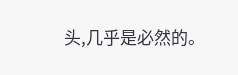头,几乎是必然的。